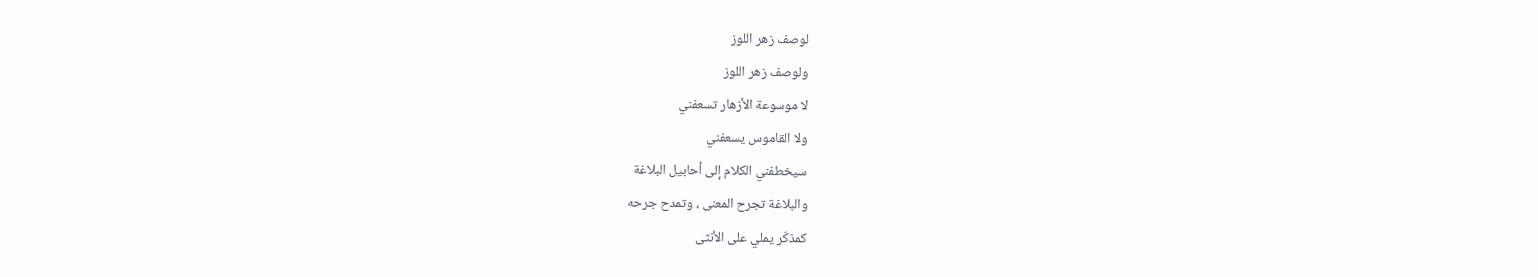لوصف زهر اللوز
ولوصف زهر اللوز
لا موسوعة الأزهار تسعفني
ولا القاموس يسعفني
سيخطفني الكلام إلى أحابيل البلاغة
والبلاغة تجرح المعنى ، وتمدح جرحه
كمذكّر يملي على الأنثى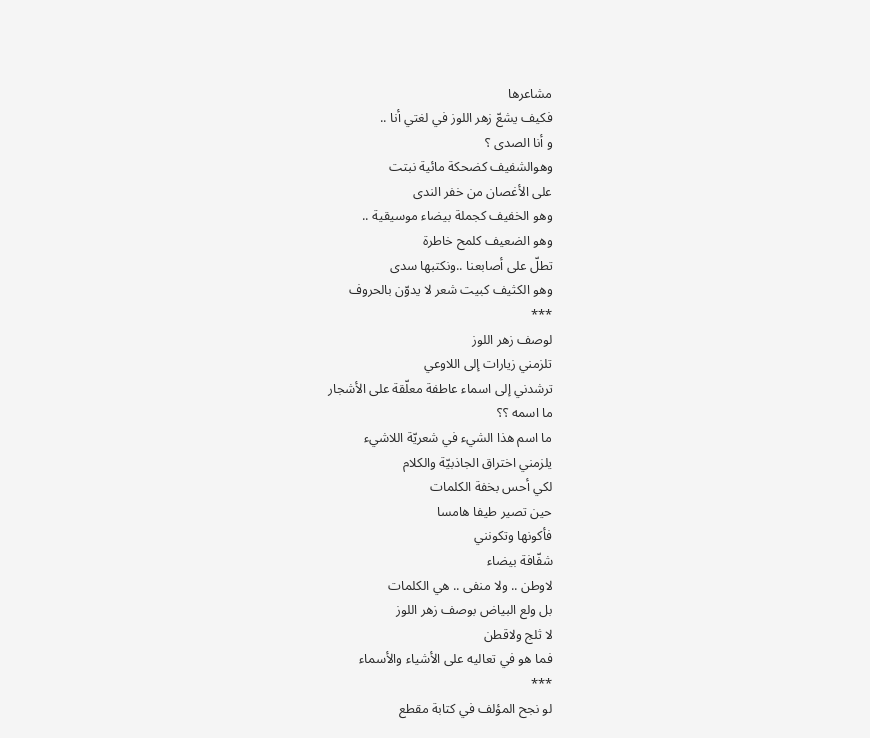مشاعرها
فكيف يشعّ زهر اللوز في لغتي أنا ..
و أنا الصدى ؟
وهوالشفيف كضحكة مائية نبتت
على الأغصان من خفر الندى
وهو الخفيف كجملة بيضاء موسيقية ..
وهو الضعيف كلمح خاطرة
تطلّ على أصابعنا ..ونكتبها سدى
وهو الكثيف كبيت شعر لا يدوّن بالحروف
***
لوصف زهر اللوز
تلزمني زيارات إلى اللاوعي
ترشدني إلى اسماء عاطفة معلّقة على الأشجار
ما اسمه ؟؟
ما اسم هذا الشيء في شعريّة اللاشيء
يلزمني اختراق الجاذبيّة والكلام
لكي أحس بخفة الكلمات
حين تصير طيفا هامسا
فأكونها وتكونني
شفّافة بيضاء
لاوطن .. ولا منفى .. هي الكلمات
بل ولع البياض بوصف زهر اللوز
لا ثلج ولاقطن
فما هو في تعاليه على الأشياء والأسماء
***
لو نجح المؤلف في كتابة مقطع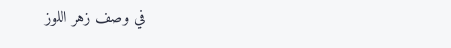في وصف زهر اللوز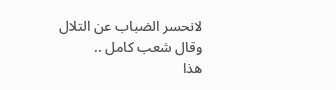لانحسر الضباب عن التلال
وقال شعب كامل ..
هذا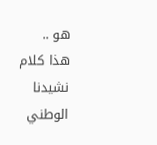هو ..
هذا كلام نشيدنا الوطني